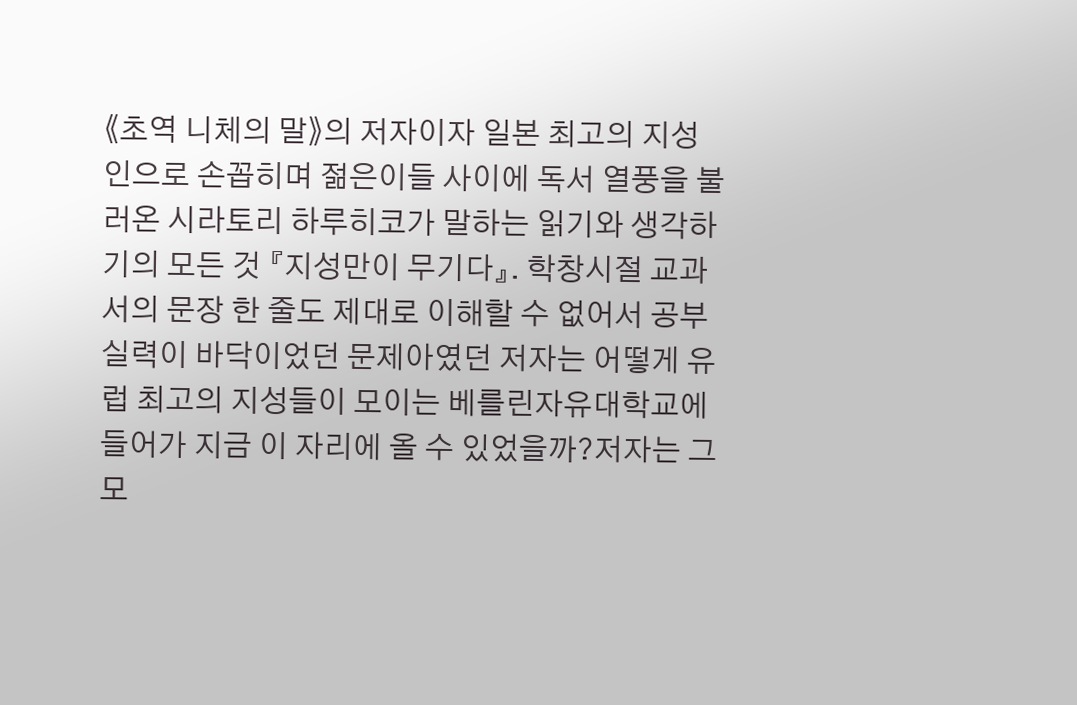《초역 니체의 말》의 저자이자 일본 최고의 지성인으로 손꼽히며 젊은이들 사이에 독서 열풍을 불러온 시라토리 하루히코가 말하는 읽기와 생각하기의 모든 것 『지성만이 무기다』. 학창시절 교과서의 문장 한 줄도 제대로 이해할 수 없어서 공부 실력이 바닥이었던 문제아였던 저자는 어떻게 유럽 최고의 지성들이 모이는 베를린자유대학교에 들어가 지금 이 자리에 올 수 있었을까?저자는 그 모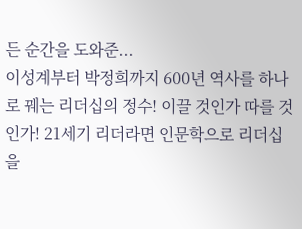든 순간을 도와준...
이성계부터 박정희까지 600년 역사를 하나로 꿰는 리더십의 정수! 이끌 것인가 따를 것인가! 21세기 리더라면 인문학으로 리더십을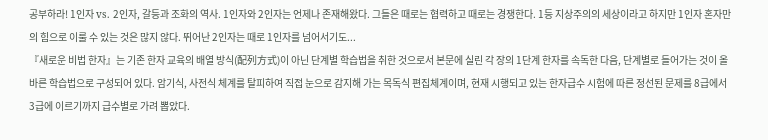공부하라! 1인자 vs. 2인자, 갈등과 조화의 역사. 1인자와 2인자는 언제나 존재해왔다. 그들은 때로는 협력하고 때로는 경쟁한다. 1등 지상주의의 세상이라고 하지만 1인자 혼자만의 힘으로 이룰 수 있는 것은 많지 않다. 뛰어난 2인자는 때로 1인자를 넘어서기도...
『새로운 비법 한자』는 기존 한자 교육의 배열 방식(配列方式)이 아닌 단계별 학습법을 취한 것으로서 본문에 실린 각 장의 1단계 한자를 속독한 다음, 단계별로 들어가는 것이 올바른 학습법으로 구성되어 있다. 암기식, 사전식 체계를 탈피하여 직접 눈으로 감지해 가는 목독식 편집체계이며, 현재 시행되고 있는 한자급수 시험에 따른 정선된 문제를 8급에서 3급에 이르기까지 급수별로 가려 뽑았다.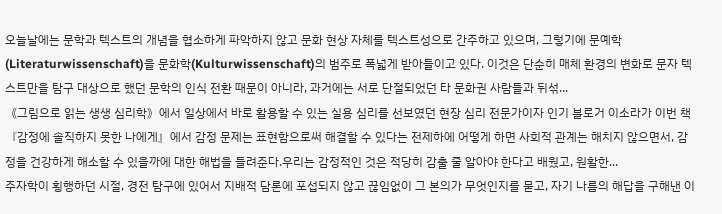오늘날에는 문학과 텍스트의 개념을 협소하게 파악하지 않고 문화 현상 자체를 텍스트성으로 간주하고 있으며, 그렇기에 문예학(Literaturwissenschaft)을 문화학(Kulturwissenschaft)의 범주로 폭넓게 받아들이고 있다. 이것은 단순히 매체 환경의 변화로 문자 텍스트만을 탐구 대상으로 했던 문학의 인식 전환 때문이 아니라, 과거에는 서로 단절되었던 타 문화권 사람들과 뒤섞...
《그림으로 읽는 생생 심리학》에서 일상에서 바로 활용할 수 있는 실용 심리를 선보였던 현장 심리 전문가이자 인기 블로거 이소라가 이번 책 『감정에 솔직하지 못한 나에게』에서 감정 문제는 표현함으로써 해결할 수 있다는 전제하에 어떻게 하면 사회적 관계는 해치지 않으면서, 감정을 건강하게 해소할 수 있을까에 대한 해법을 들려준다.우리는 감정적인 것은 적당히 감출 줄 알아야 한다고 배웠고, 원활한...
주자학이 횡행하던 시절, 경전 탐구에 있어서 지배적 담론에 포섭되지 않고 끊임없이 그 본의가 무엇인지를 묻고, 자기 나름의 해답을 구해낸 이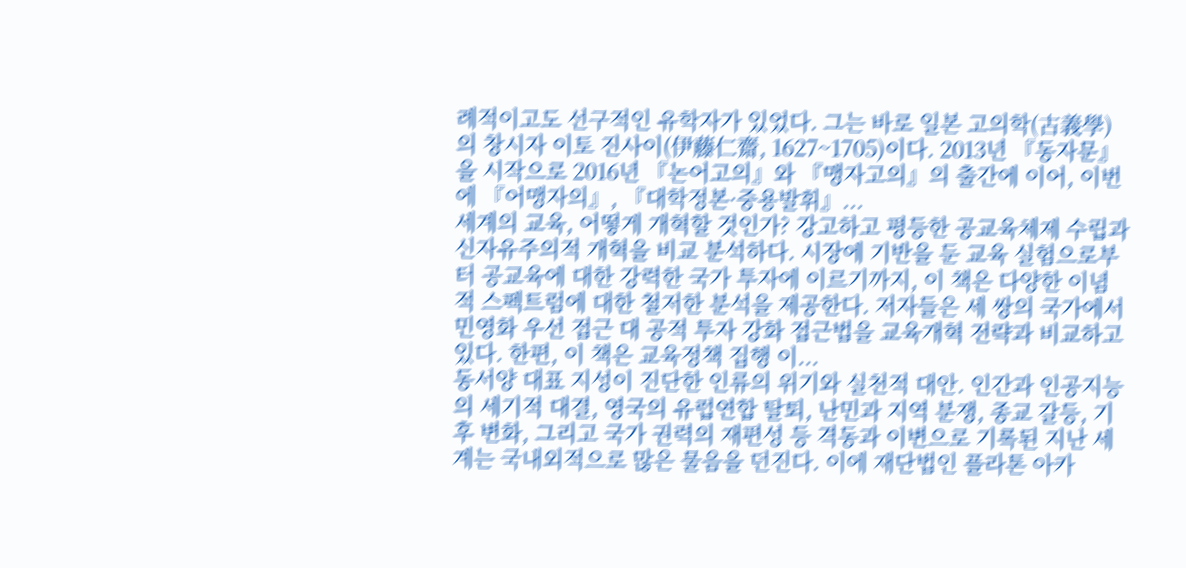례적이고도 선구적인 유학자가 있었다. 그는 바로 일본 고의학(古義學)의 창시자 이토 진사이(伊藤仁齋, 1627~1705)이다. 2013년 『동자문』을 시작으로 2016년 『논어고의』와 『맹자고의』의 출간에 이어, 이번에 『어맹자의』, 『대학정본·중용발휘』...
세계의 교육, 어떻게 개혁할 것인가? 강고하고 평등한 공교육체제 수립과 신자유주의적 개혁을 비교 분석하다. 시장에 기반을 둔 교육 실험으로부터 공교육에 대한 강력한 국가 투자에 이르기까지, 이 책은 다양한 이념적 스펙트럼에 대한 철저한 분석을 제공한다. 저자들은 세 쌍의 국가에서 민영화 우선 접근 대 공적 투자 강화 접근법을 교육개혁 전략과 비교하고 있다. 한편, 이 책은 교육정책 집행 이...
동서양 대표 지성이 진단한 인류의 위기와 실천적 대안. 인간과 인공지능의 세기적 대결, 영국의 유럽연합 탈퇴, 난민과 지역 분쟁, 종교 갈등, 기후 변화, 그리고 국가 권력의 재편성 등 격동과 이변으로 기록된 지난 세계는 국내외적으로 많은 물음을 던진다. 이에 재단법인 플라톤 아카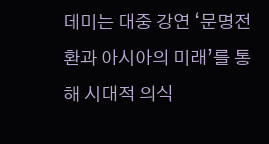데미는 대중 강연 ‘문명전환과 아시아의 미래’를 통해 시대적 의식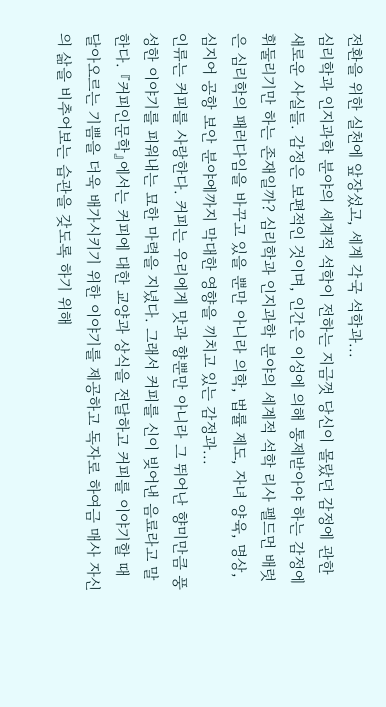전환을 위한 실천에 앞장섰고, 세계 각국 석학과...
심리학과 인지과학 분야의 세계적 석학이 전하는 지금껏 당신이 몰랐던 감정에 관한 새로운 사실들. 감정은 보편적인 것이며, 인간은 이성에 의해 통제받아야 하는 감정에 휘둘리기만 하는 존재일까? 심리학과 인지과학 분야의 세계적 석학 리사 펠드먼 배럿은 심리학의 패러다임을 바꾸고 있을 뿐만 아니라 의학, 법률 제도, 자녀 양육, 명상, 심지어 공항 보안 분야에까지 막대한 영향을 끼치고 있는 감정과...
인류는 커피를 사랑한다. 커피는 우리에게 맛과 향뿐만 아니라 그 뛰어난 향미만큼 풍성한 이야기를 피워내는 묘한 마력을 지녔다. 그래서 커피를 신이 빚어낸 음료라고 말한다. 『커피인문학』에서는 커피에 대한 교양과 상식을 전달하고 커피를 이야기할 때 달아오르는 기쁨을 더욱 배가시키기 위한 이야기를 제공하고 독자로 하여금 매사 자신의 삶을 비추어보는 습관을 갖도록 하기 위해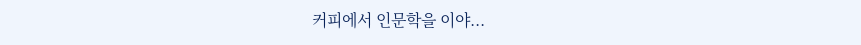커피에서 인문학을 이야...